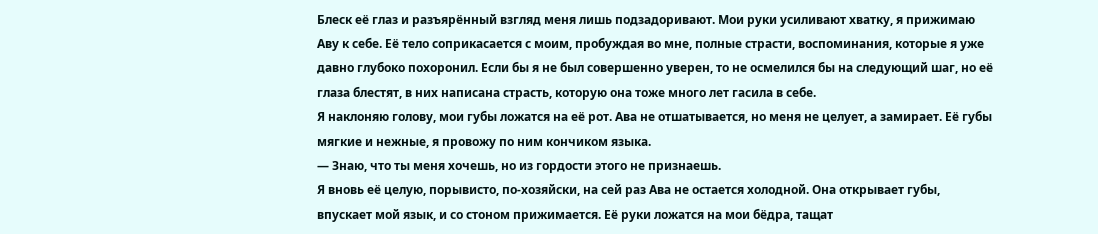Блеск её глаз и разъярённый взгляд меня лишь подзадоривают. Мои руки усиливают хватку, я прижимаю Аву к себе. Её тело соприкасается с моим, пробуждая во мне, полные страсти, воспоминания, которые я уже давно глубоко похоронил. Если бы я не был совершенно уверен, то не осмелился бы на следующий шаг, но её глаза блестят, в них написана страсть, которую она тоже много лет гасила в себе.
Я наклоняю голову, мои губы ложатся на её рот. Ава не отшатывается, но меня не целует, а замирает. Её губы мягкие и нежные, я провожу по ним кончиком языка.
— Знаю, что ты меня хочешь, но из гордости этого не признаешь.
Я вновь её целую, порывисто, по-хозяйски, на сей раз Ава не остается холодной. Она открывает губы, впускает мой язык, и со стоном прижимается. Её руки ложатся на мои бёдра, тащат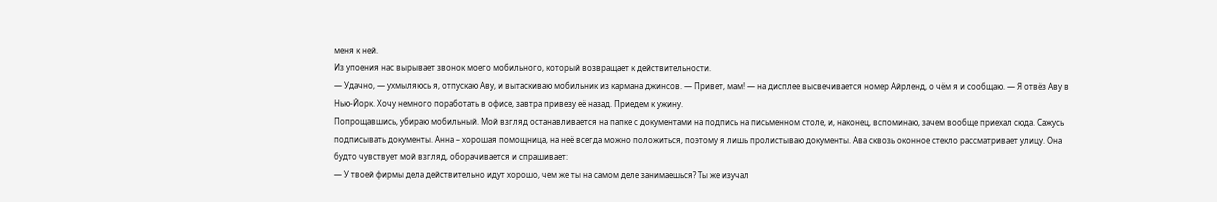меня к ней.
Из упоения нас вырывает звонок моего мобильного, который возвращает к действительности.
— Удачно, — ухмыляюсь я, отпускаю Аву, и вытаскиваю мобильник из кармана джинсов. — Привет, мам! — на дисплее высвечивается номер Айрленд, о чём я и сообщаю. — Я отвёз Аву в Нью-Йорк. Хочу немного поработать в офисе, завтра привезу её назад. Приедем к ужину.
Попрощавшись, убираю мобильный. Мой взгляд останавливается на папке с документами на подпись на письменном столе, и, наконец, вспоминаю, зачем вообще приехал сюда. Сажусь подписывать документы. Анна – хорошая помощница, на неё всегда можно положиться, поэтому я лишь пролистываю документы. Ава сквозь оконное стекло рассматривает улицу. Она будто чувствует мой взгляд, оборачивается и спрашивает:
— У твоей фирмы дела действительно идут хорошо, чем же ты на самом деле занимаешься? Ты же изучал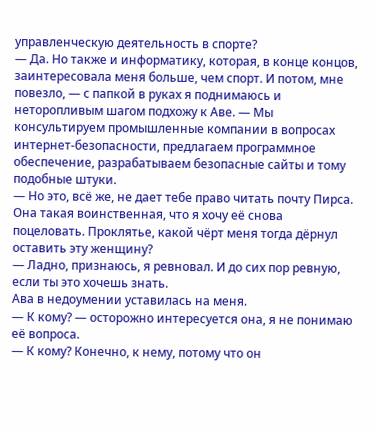управленческую деятельность в спорте?
— Да. Но также и информатику, которая, в конце концов, заинтересовала меня больше, чем спорт. И потом, мне повезло, — с папкой в руках я поднимаюсь и неторопливым шагом подхожу к Аве. — Мы консультируем промышленные компании в вопросах интернет-безопасности, предлагаем программное обеспечение, разрабатываем безопасные сайты и тому подобные штуки.
— Но это, всё же, не дает тебе право читать почту Пирса.
Она такая воинственная, что я хочу её снова поцеловать. Проклятье, какой чёрт меня тогда дёрнул оставить эту женщину?
— Ладно, признаюсь, я ревновал. И до сих пор ревную, если ты это хочешь знать.
Ава в недоумении уставилась на меня.
— К кому? — осторожно интересуется она, я не понимаю её вопроса.
— К кому? Конечно, к нему, потому что он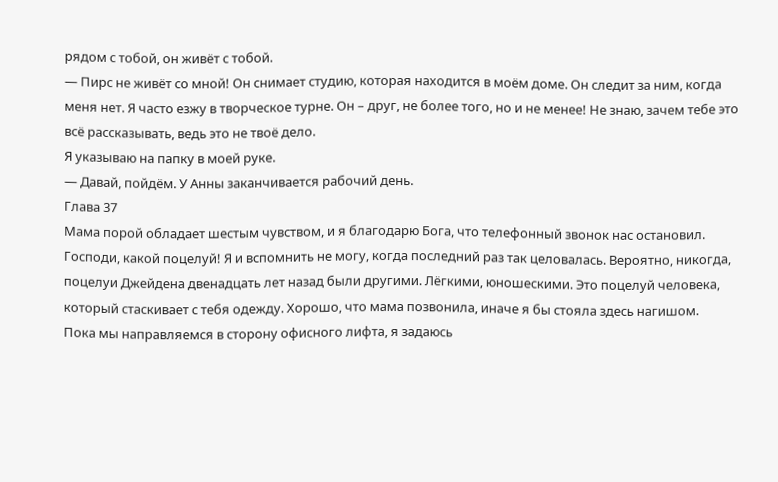рядом с тобой, он живёт с тобой.
— Пирс не живёт со мной! Он снимает студию, которая находится в моём доме. Он следит за ним, когда меня нет. Я часто езжу в творческое турне. Он – друг, не более того, но и не менее! Не знаю, зачем тебе это всё рассказывать, ведь это не твоё дело.
Я указываю на папку в моей руке.
— Давай, пойдём. У Анны заканчивается рабочий день.
Глава 37
Мама порой обладает шестым чувством, и я благодарю Бога, что телефонный звонок нас остановил.
Господи, какой поцелуй! Я и вспомнить не могу, когда последний раз так целовалась. Вероятно, никогда, поцелуи Джейдена двенадцать лет назад были другими. Лёгкими, юношескими. Это поцелуй человека, который стаскивает с тебя одежду. Хорошо, что мама позвонила, иначе я бы стояла здесь нагишом.
Пока мы направляемся в сторону офисного лифта, я задаюсь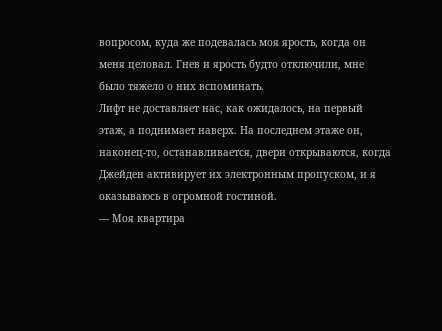вопросом, куда же подевалась моя ярость, когда он меня целовал. Гнев и ярость будто отключили, мне было тяжело о них вспоминать.
Лифт не доставляет нас, как ожидалось, на первый этаж, а поднимает наверх. На последнем этаже он, наконец-то, останавливается, двери открываются, когда Джейден активирует их электронным пропуском, и я оказываюсь в огромной гостиной.
— Моя квартира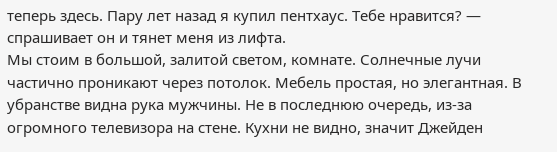теперь здесь. Пару лет назад я купил пентхаус. Тебе нравится? — спрашивает он и тянет меня из лифта.
Мы стоим в большой, залитой светом, комнате. Солнечные лучи частично проникают через потолок. Мебель простая, но элегантная. В убранстве видна рука мужчины. Не в последнюю очередь, из-за огромного телевизора на стене. Кухни не видно, значит Джейден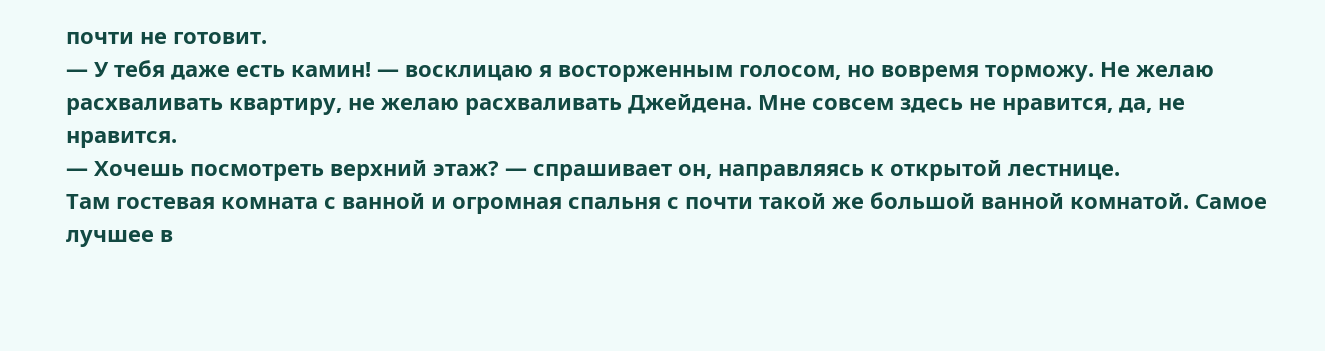почти не готовит.
— У тебя даже есть камин! — восклицаю я восторженным голосом, но вовремя торможу. Не желаю расхваливать квартиру, не желаю расхваливать Джейдена. Мне совсем здесь не нравится, да, не нравится.
— Хочешь посмотреть верхний этаж? — спрашивает он, направляясь к открытой лестнице.
Там гостевая комната с ванной и огромная спальня с почти такой же большой ванной комнатой. Самое лучшее в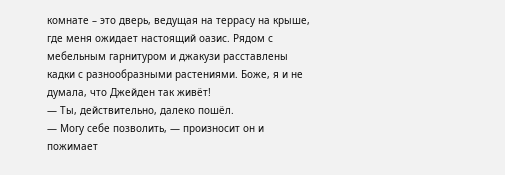комнате – это дверь, ведущая на террасу на крыше, где меня ожидает настоящий оазис. Рядом с мебельным гарнитуром и джакузи расставлены кадки с разнообразными растениями. Боже, я и не думала, что Джейден так живёт!
— Ты, действительно, далеко пошёл.
— Могу себе позволить, — произносит он и пожимает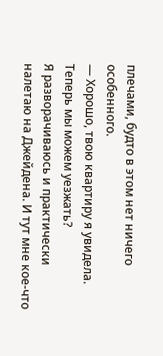плечами, будто в этом нет ничего особенного.
— Хорошо, твою квартиру я увидела. Теперь мы можем уезжать?
Я разворачиваюсь и практически налетаю на Джейдена. И тут мне кое-что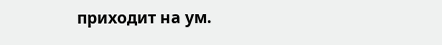приходит на ум.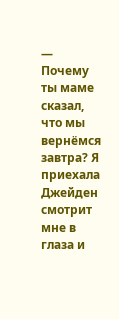— Почему ты маме сказал, что мы вернёмся завтра? Я приехала
Джейден смотрит мне в глаза и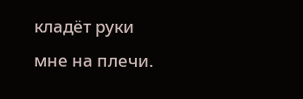кладёт руки мне на плечи.